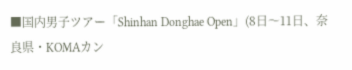■国内男子ツアー「Shinhan Donghae Open」(8日〜11日、奈良県・KOMAカン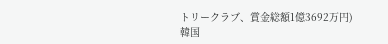トリークラブ、賞金総額1億3692万円)
韓国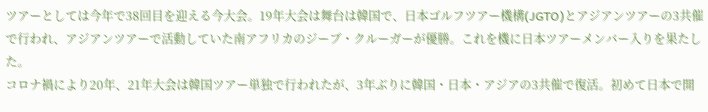ツアーとしては今年で38回目を迎える今大会。19年大会は舞台は韓国で、日本ゴルフツアー機構(JGTO)とアジアンツアーの3共催で行われ、アジアンツアーで活動していた南アフリカのジーブ・クルーガーが優勝。これを機に日本ツアーメンバー入りを果たした。
コロナ禍により20年、21年大会は韓国ツアー単独で行われたが、3年ぶりに韓国・日本・アジアの3共催で復活。初めて日本で開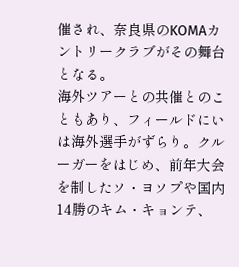催され、奈良県のKOMAカントリークラブがその舞台となる。
海外ツアーとの共催とのこともあり、フィールドにいは海外選手がずらり。クルーガーをはじめ、前年大会を制したソ・ヨソプや国内14勝のキム・キョンテ、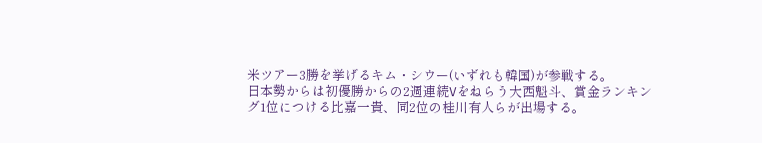米ツアー3勝を挙げるキム・シウー(いずれも韓国)が参戦する。
日本勢からは初優勝からの2週連続Vをねらう大西魁斗、賞金ランキング1位につける比嘉一貴、同2位の桂川有人らが出場する。